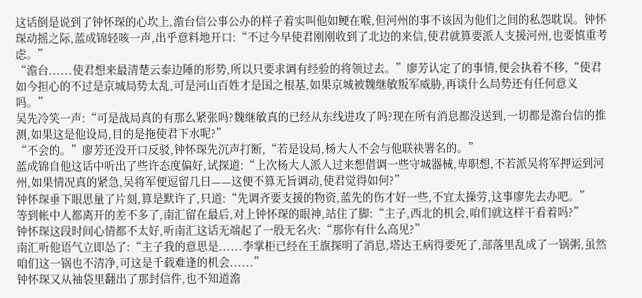这话倒是说到了钟怀琛的心坎上,澹台信公事公办的样子着实叫他如鲠在喉,但河州的事不该因为他们之间的私怨耽误。钟怀琛动摇之际,蓝成锦轻咳一声,出乎意料地开口:“不过今早使君刚刚收到了北边的来信,使君就算要派人支援河州,也要慎重考虑。”
“澹台......使君想来最清楚云泰边陲的形势,所以只要求调有经验的将领过去。”廖芳认定了的事情,便会执着不移,“使君如今担心的不过是京城局势太乱,可是河山百姓才是国之根基,如果京城被魏继敏叛军威胁,再谈什么局势还有任何意义吗。”
吴先冷笑一声:“可是战局真的有那么紧张吗?魏继敏真的已经从东线进攻了吗?现在所有消息都没送到,一切都是澹台信的推测,如果这是他设局,目的是拖使君下水呢?”
“不会的。”廖芳还没开口反驳,钟怀琛先沉声打断,“若是设局,杨大人不会与他联袂署名的。”
蓝成锦自他这话中听出了些许态度偏好,试探道:“上次杨大人派人过来想借调一些守城器械,卑职想,不若派吴将军押运到河州,如果情况真的紧急,吴将军便逗留几日——这便不算无旨调动,使君觉得如何?”
钟怀琛垂下眼思量了片刻,算是默许了,只道:“先调齐要支援的物资,蓝先的伤才好一些,不宜太操劳,这事廖先去办吧。”
等到帐中人都离开的差不多了,南汇留在最后,对上钟怀琛的眼神,站住了脚:“主子,西北的机会,咱们就这样干看着吗?”
钟怀琛这段时间心情都不太好,听南汇这话无端起了一股无名火:“那你有什么高见?”
南汇听他语气立即怂了:“主子我的意思是......李掌柜已经在王旗探明了消息,塔达王病得要死了,部落里乱成了一锅粥,虽然咱们这一锅也不清净,可这是千载难逢的机会......”
钟怀琛又从袖袋里翻出了那封信件,也不知道澹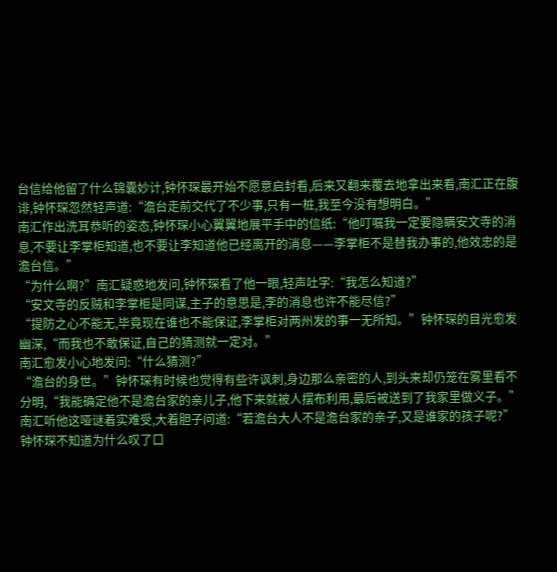台信给他留了什么锦囊妙计,钟怀琛最开始不愿意启封看,后来又翻来覆去地拿出来看,南汇正在腹诽,钟怀琛忽然轻声道:“澹台走前交代了不少事,只有一桩,我至今没有想明白。”
南汇作出洗耳恭听的姿态,钟怀琛小心翼翼地展平手中的信纸:“他叮嘱我一定要隐瞒安文寺的消息,不要让李掌柜知道,也不要让李知道他已经离开的消息——李掌柜不是替我办事的,他效忠的是澹台信。”
“为什么啊?”南汇疑惑地发问,钟怀琛看了他一眼,轻声吐字:“我怎么知道?”
“安文寺的反贼和李掌柜是同谋,主子的意思是,李的消息也许不能尽信?”
“提防之心不能无,毕竟现在谁也不能保证,李掌柜对两州发的事一无所知。”钟怀琛的目光愈发幽深,“而我也不敢保证,自己的猜测就一定对。”
南汇愈发小心地发问:“什么猜测?”
“澹台的身世。”钟怀琛有时候也觉得有些许讽刺,身边那么亲密的人,到头来却仍笼在雾里看不分明,“我能确定他不是澹台家的亲儿子,他下来就被人摆布利用,最后被送到了我家里做义子。”
南汇听他这哑谜着实难受,大着胆子问道:“若澹台大人不是澹台家的亲子,又是谁家的孩子呢?”
钟怀琛不知道为什么叹了口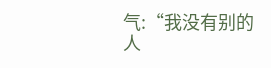气:“我没有别的人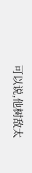可以说,他树敌太